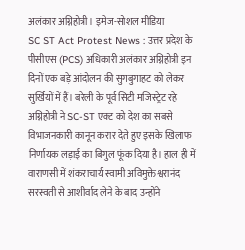अलंकार अग्निहोत्री। इमेज-सोशल मीडिया
SC ST Act Protest News : उत्तर प्रदेश के पीसीएस (PCS) अधिकारी अलंकार अग्निहोत्री इन दिनों एक बड़े आंदोलन की सुगबुगाहट को लेकर सुर्खियों में हैं। बरेली के पूर्व सिटी मजिस्ट्रेट रहे अग्निहोत्री ने SC-ST एक्ट को देश का सबसे विभाजनकारी कानून करार देते हुए इसके खिलाफ निर्णायक लड़ाई का बिगुल फूंक दिया है। हाल ही में वाराणसी में शंकराचार्य स्वामी अविमुक्तेश्वरानंद सरस्वती से आशीर्वाद लेने के बाद उन्होंने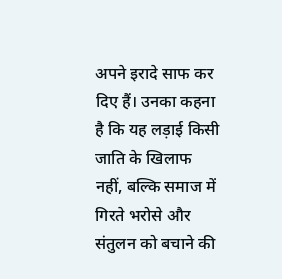अपने इरादे साफ कर दिए हैं। उनका कहना है कि यह लड़ाई किसी जाति के खिलाफ नहीं, बल्कि समाज में गिरते भरोसे और संतुलन को बचाने की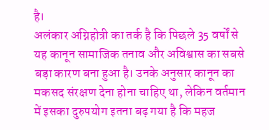है।
अलंकार अग्निहोत्री का तर्क है कि पिछले 35 वर्षों से यह कानून सामाजिक तनाव और अविश्वास का सबसे बड़ा कारण बना हुआ है। उनके अनुसार कानून का मकसद संरक्षण देना होना चाहिए था, लेकिन वर्तमान में इसका दुरुपयोग इतना बढ़ गया है कि महज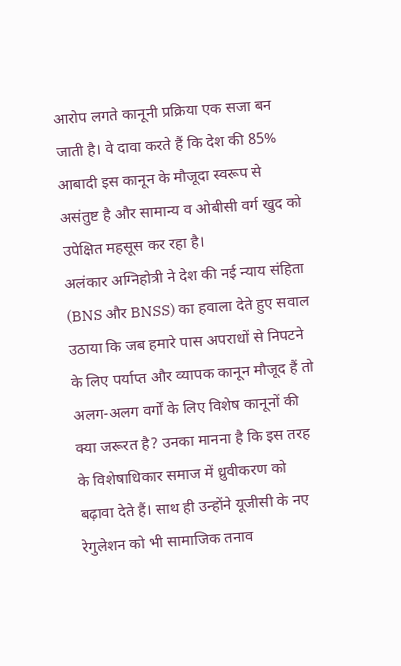आरोप लगते कानूनी प्रक्रिया एक सजा बन जाती है। वे दावा करते हैं कि देश की 85% आबादी इस कानून के मौजूदा स्वरूप से असंतुष्ट है और सामान्य व ओबीसी वर्ग खुद को उपेक्षित महसूस कर रहा है।
अलंकार अग्निहोत्री ने देश की नई न्याय संहिता (BNS और BNSS) का हवाला देते हुए सवाल उठाया कि जब हमारे पास अपराधों से निपटने के लिए पर्याप्त और व्यापक कानून मौजूद हैं तो अलग-अलग वर्गों के लिए विशेष कानूनों की क्या जरूरत है? उनका मानना है कि इस तरह के विशेषाधिकार समाज में ध्रुवीकरण को बढ़ावा देते हैं। साथ ही उन्होंने यूजीसी के नए रेगुलेशन को भी सामाजिक तनाव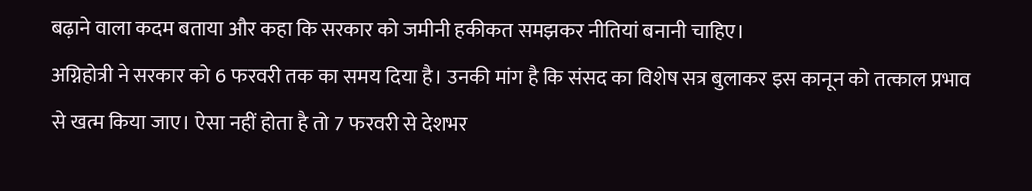बढ़ाने वाला कदम बताया और कहा कि सरकार को जमीनी हकीकत समझकर नीतियां बनानी चाहिए।
अग्निहोत्री ने सरकार को 6 फरवरी तक का समय दिया है। उनकी मांग है कि संसद का विशेष सत्र बुलाकर इस कानून को तत्काल प्रभाव से खत्म किया जाए। ऐसा नहीं होता है तो 7 फरवरी से देशभर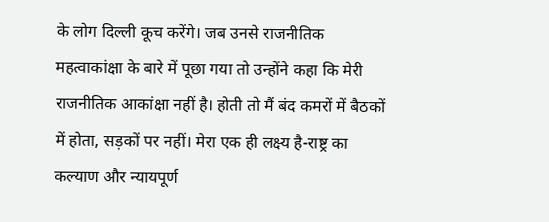के लोग दिल्ली कूच करेंगे। जब उनसे राजनीतिक महत्वाकांक्षा के बारे में पूछा गया तो उन्होंने कहा कि मेरी राजनीतिक आकांक्षा नहीं है। होती तो मैं बंद कमरों में बैठकों में होता, सड़कों पर नहीं। मेरा एक ही लक्ष्य है-राष्ट्र का कल्याण और न्यायपूर्ण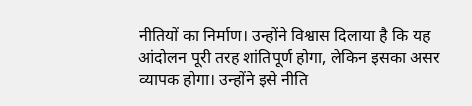नीतियों का निर्माण। उन्होंने विश्वास दिलाया है कि यह आंदोलन पूरी तरह शांतिपूर्ण होगा, लेकिन इसका असर व्यापक होगा। उन्होंने इसे नीति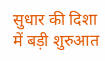सुधार की दिशा में बड़ी शुरुआत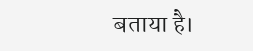बताया है।